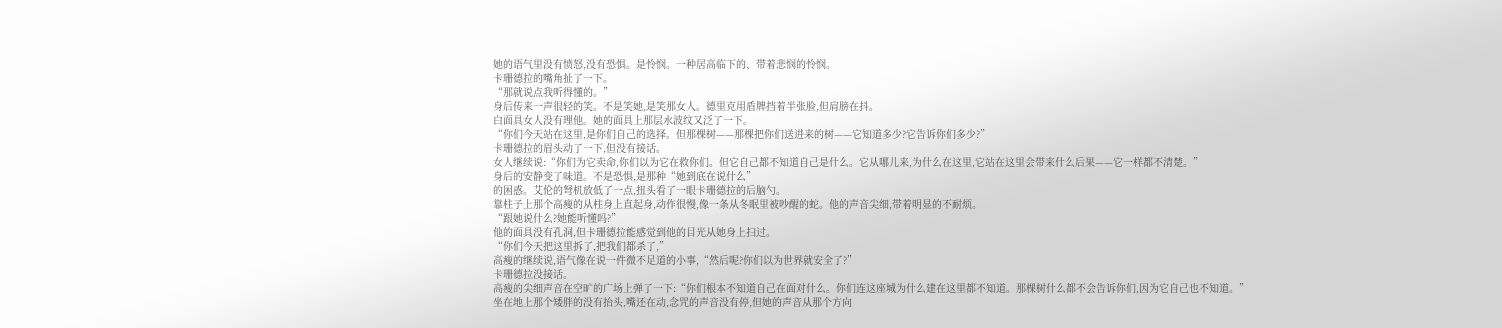她的语气里没有愤怒,没有恐惧。是怜悯。一种居高临下的、带着悲悯的怜悯。
卡珊德拉的嘴角扯了一下。
“那就说点我听得懂的。”
身后传来一声很轻的笑。不是笑她,是笑那女人。德里克用盾牌挡着半张脸,但肩膀在抖。
白面具女人没有理他。她的面具上那层水波纹又泛了一下。
“你们今天站在这里,是你们自己的选择。但那棵树——那棵把你们送进来的树——它知道多少?它告诉你们多少?”
卡珊德拉的眉头动了一下,但没有接话。
女人继续说:“你们为它卖命,你们以为它在救你们。但它自己都不知道自己是什么。它从哪儿来,为什么在这里,它站在这里会带来什么后果——它一样都不清楚。”
身后的安静变了味道。不是恐惧,是那种“她到底在说什么”
的困惑。艾伦的弩机放低了一点,扭头看了一眼卡珊德拉的后脑勺。
靠柱子上那个高瘦的从柱身上直起身,动作很慢,像一条从冬眠里被吵醒的蛇。他的声音尖细,带着明显的不耐烦。
“跟她说什么?她能听懂吗?”
他的面具没有孔洞,但卡珊德拉能感觉到他的目光从她身上扫过。
“你们今天把这里拆了,把我们都杀了,”
高瘦的继续说,语气像在说一件微不足道的小事,“然后呢?你们以为世界就安全了?”
卡珊德拉没接话。
高瘦的尖细声音在空旷的广场上弹了一下:“你们根本不知道自己在面对什么。你们连这座城为什么建在这里都不知道。那棵树什么都不会告诉你们,因为它自己也不知道。”
坐在地上那个矮胖的没有抬头,嘴还在动,念咒的声音没有停,但她的声音从那个方向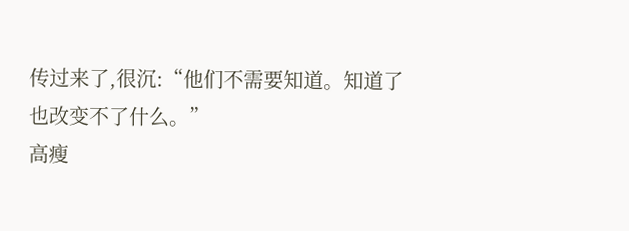传过来了,很沉:“他们不需要知道。知道了也改变不了什么。”
高瘦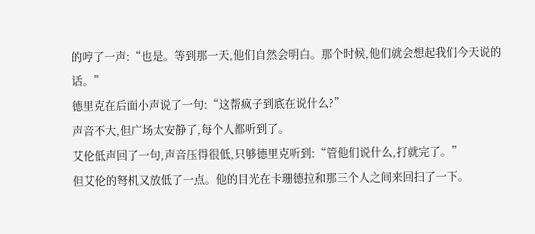的哼了一声:“也是。等到那一天,他们自然会明白。那个时候,他们就会想起我们今天说的话。”
德里克在后面小声说了一句:“这帮疯子到底在说什么?”
声音不大,但广场太安静了,每个人都听到了。
艾伦低声回了一句,声音压得很低,只够德里克听到:“管他们说什么,打就完了。”
但艾伦的弩机又放低了一点。他的目光在卡珊德拉和那三个人之间来回扫了一下。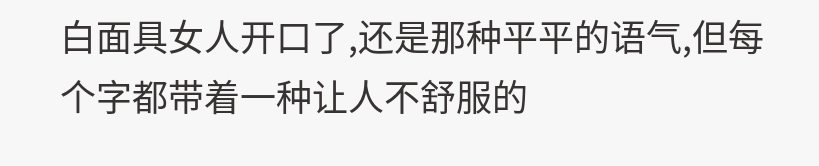白面具女人开口了,还是那种平平的语气,但每个字都带着一种让人不舒服的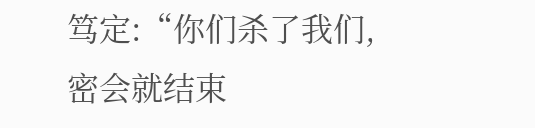笃定:“你们杀了我们,密会就结束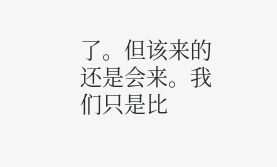了。但该来的还是会来。我们只是比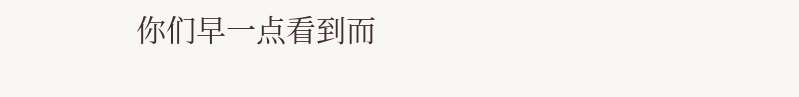你们早一点看到而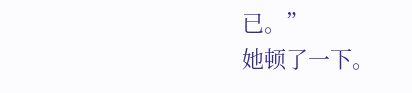已。”
她顿了一下。